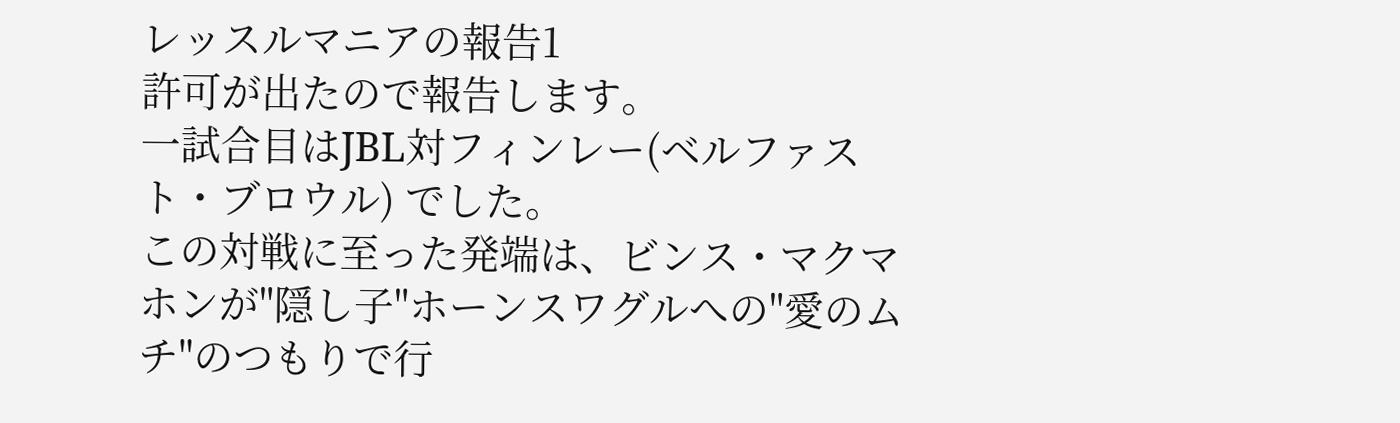レッスルマニアの報告1
許可が出たので報告します。
一試合目はJBL対フィンレー(ベルファスト・ブロウル) でした。
この対戦に至った発端は、ビンス・マクマホンが"隠し子"ホーンスワグルへの"愛のムチ"のつもりで行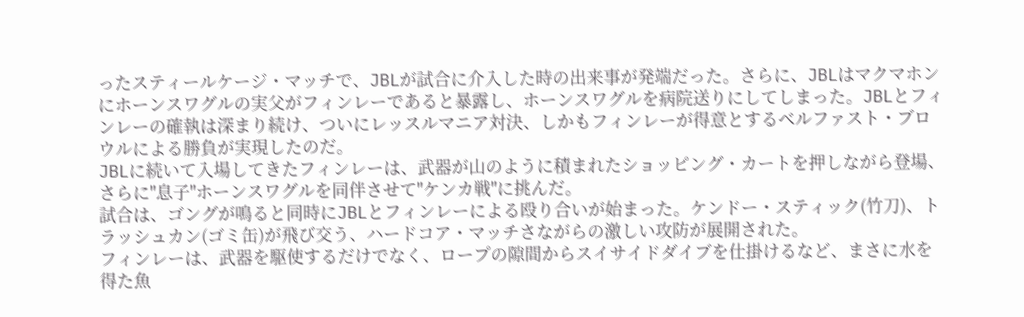ったスティールケージ・マッチで、JBLが試合に介入した時の出来事が発端だった。さらに、JBLはマクマホンにホーンスワグルの実父がフィンレーであると暴露し、ホーンスワグルを病院送りにしてしまった。JBLとフィンレーの確執は深まり続け、ついにレッスルマニア対決、しかもフィンレーが得意とするベルファスト・ブロウルによる勝負が実現したのだ。
JBLに続いて入場してきたフィンレーは、武器が山のように積まれたショッピング・カートを押しながら登場、さらに"息子"ホーンスワグルを同伴させて"ケンカ戦"に挑んだ。
試合は、ゴングが鳴ると同時にJBLとフィンレーによる殴り合いが始まった。ケンドー・スティック(竹刀)、トラッシュカン(ゴミ缶)が飛び交う、ハードコア・マッチさながらの激しい攻防が展開された。
フィンレーは、武器を駆使するだけでなく、ロープの隙間からスイサイドダイブを仕掛けるなど、まさに水を得た魚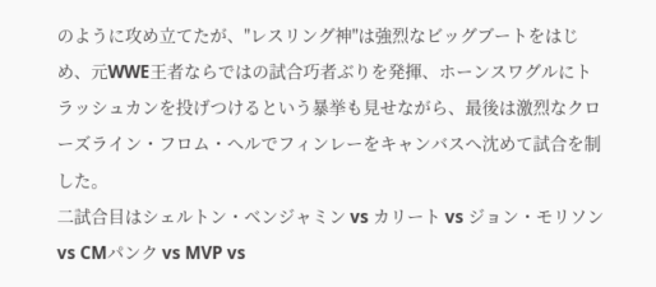のように攻め立てたが、"レスリング神"は強烈なビッグブートをはじめ、元WWE王者ならではの試合巧者ぶりを発揮、ホーンスワグルにトラッシュカンを投げつけるという暴挙も見せながら、最後は激烈なクローズライン・フロム・へルでフィンレーをキャンバスへ沈めて試合を制した。
二試合目はシェルトン・ベンジャミン vs カリート vs ジョン・モリソン vs CMパンク vs MVP vs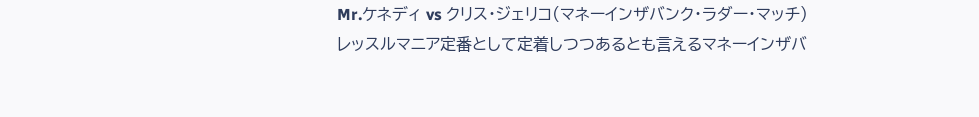Mr.ケネディ vs クリス・ジェリコ(マネーインザバンク・ラダー・マッチ)
レッスルマニア定番として定着しつつあるとも言えるマネーインザバ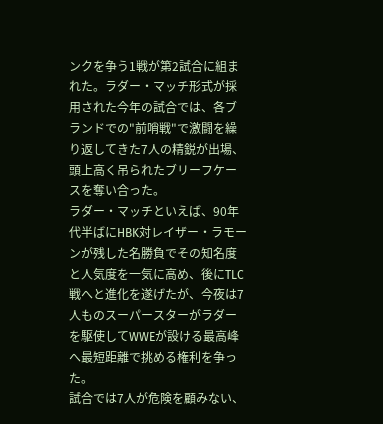ンクを争う1戦が第2試合に組まれた。ラダー・マッチ形式が採用された今年の試合では、各ブランドでの"前哨戦"で激闘を繰り返してきた7人の精鋭が出場、頭上高く吊られたブリーフケースを奪い合った。
ラダー・マッチといえば、90年代半ばにHBK対レイザー・ラモーンが残した名勝負でその知名度と人気度を一気に高め、後にTLC戦へと進化を遂げたが、今夜は7人ものスーパースターがラダーを駆使してWWEが設ける最高峰へ最短距離で挑める権利を争った。
試合では7人が危険を顧みない、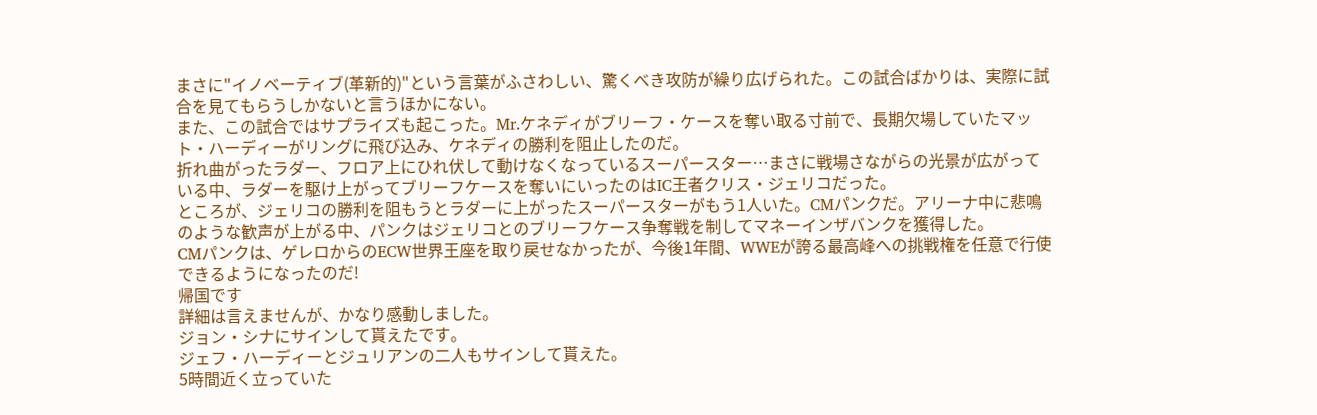まさに"イノベーティブ(革新的)"という言葉がふさわしい、驚くべき攻防が繰り広げられた。この試合ばかりは、実際に試合を見てもらうしかないと言うほかにない。
また、この試合ではサプライズも起こった。Mr.ケネディがブリーフ・ケースを奪い取る寸前で、長期欠場していたマット・ハーディーがリングに飛び込み、ケネディの勝利を阻止したのだ。
折れ曲がったラダー、フロア上にひれ伏して動けなくなっているスーパースター…まさに戦場さながらの光景が広がっている中、ラダーを駆け上がってブリーフケースを奪いにいったのはIC王者クリス・ジェリコだった。
ところが、ジェリコの勝利を阻もうとラダーに上がったスーパースターがもう1人いた。CMパンクだ。アリーナ中に悲鳴のような歓声が上がる中、パンクはジェリコとのブリーフケース争奪戦を制してマネーインザバンクを獲得した。
CMパンクは、ゲレロからのECW世界王座を取り戻せなかったが、今後1年間、WWEが誇る最高峰への挑戦権を任意で行使できるようになったのだ!
帰国です
詳細は言えませんが、かなり感動しました。
ジョン・シナにサインして貰えたです。
ジェフ・ハーディーとジュリアンの二人もサインして貰えた。
5時間近く立っていた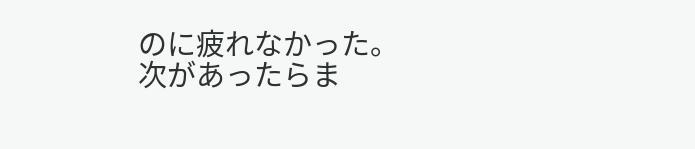のに疲れなかった。
次があったらま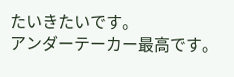たいきたいです。
アンダーテーカー最高です。